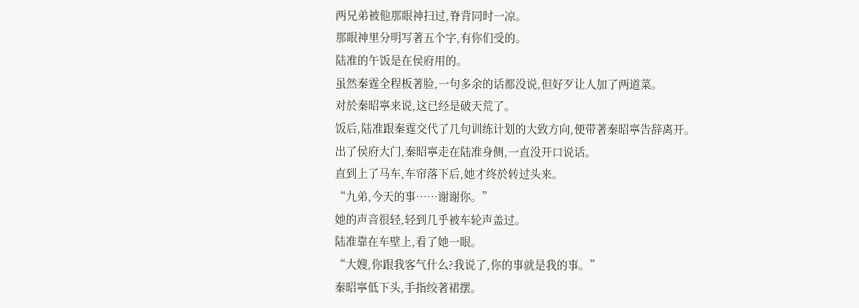两兄弟被他那眼神扫过,脊背同时一凉。
那眼神里分明写著五个字,有你们受的。
陆准的午饭是在侯府用的。
虽然秦霆全程板著脸,一句多余的话都没说,但好歹让人加了两道菜。
对於秦昭寧来说,这已经是破天荒了。
饭后,陆准跟秦霆交代了几句训练计划的大致方向,便带著秦昭寧告辞离开。
出了侯府大门,秦昭寧走在陆准身侧,一直没开口说话。
直到上了马车,车帘落下后,她才终於转过头来。
“九弟,今天的事……谢谢你。”
她的声音很轻,轻到几乎被车轮声盖过。
陆准靠在车壁上,看了她一眼。
“大嫂,你跟我客气什么?我说了,你的事就是我的事。”
秦昭寧低下头,手指绞著裙摆。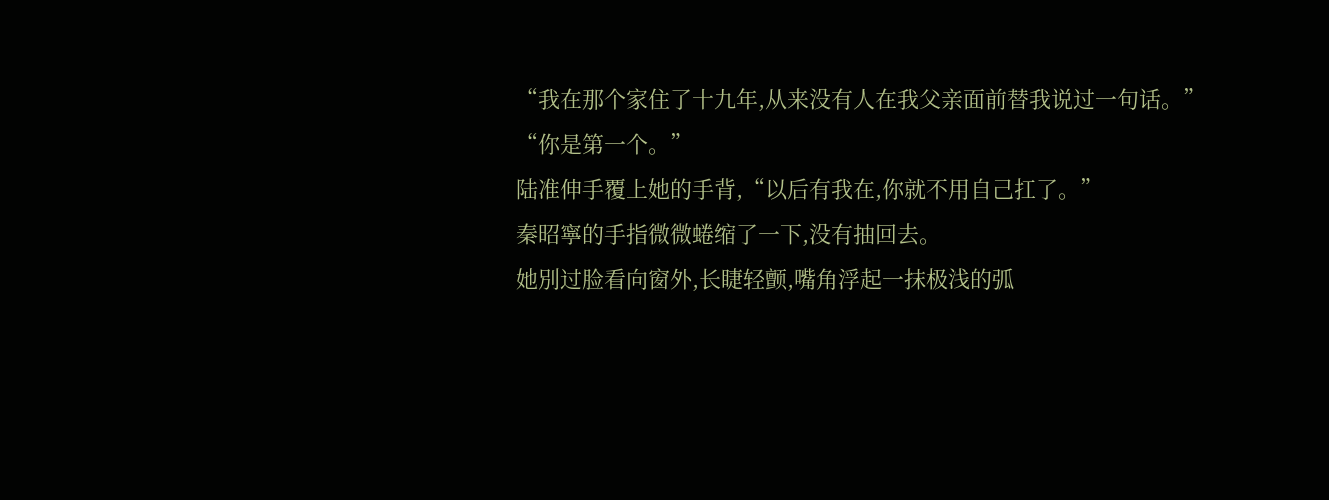“我在那个家住了十九年,从来没有人在我父亲面前替我说过一句话。”
“你是第一个。”
陆准伸手覆上她的手背,“以后有我在,你就不用自己扛了。”
秦昭寧的手指微微蜷缩了一下,没有抽回去。
她別过脸看向窗外,长睫轻颤,嘴角浮起一抹极浅的弧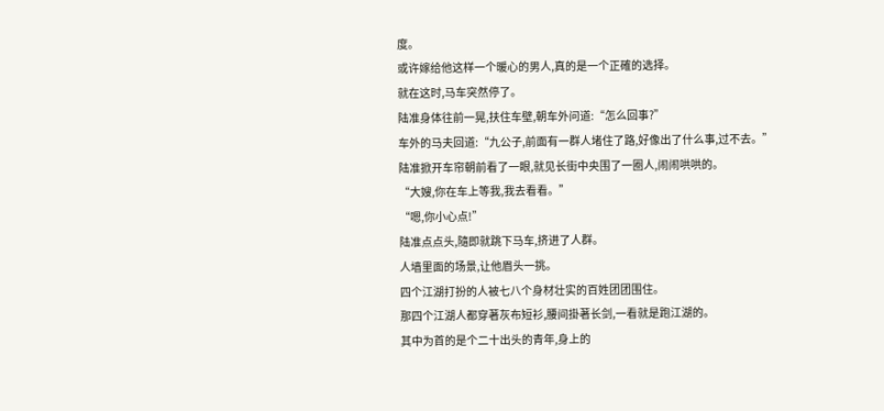度。
或许嫁给他这样一个暖心的男人,真的是一个正確的选择。
就在这时,马车突然停了。
陆准身体往前一晃,扶住车壁,朝车外问道:“怎么回事?”
车外的马夫回道:“九公子,前面有一群人堵住了路,好像出了什么事,过不去。”
陆准掀开车帘朝前看了一眼,就见长街中央围了一圈人,闹闹哄哄的。
“大嫂,你在车上等我,我去看看。”
“嗯,你小心点!”
陆准点点头,隨即就跳下马车,挤进了人群。
人墙里面的场景,让他眉头一挑。
四个江湖打扮的人被七八个身材壮实的百姓团团围住。
那四个江湖人都穿著灰布短衫,腰间掛著长剑,一看就是跑江湖的。
其中为首的是个二十出头的青年,身上的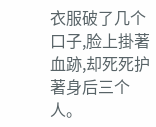衣服破了几个口子,脸上掛著血跡,却死死护著身后三个人。